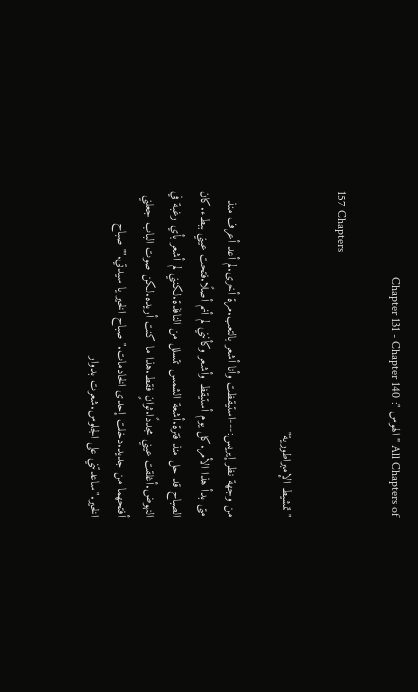All Chapters of " الهوس ": Chapter 131 - Chapter 140

157 Chapters

" تمشيط الإمبراطورية"

من وجهة نظر إيريس:---استيقظت وأنا أشعر بالتعب.مرة أخرى.لم أعد أعرف منذ متى بدأ هذا الأمر.كل يوم أستيقظ وأشعر وكأنني لم أنم أصلًا.فتحت عيني ببطء.كان الصباح قد حل منذ فترة.أشعة الشمس تتسلل من النافذة.لكنني لم أشعر بأي رغبة في النهوض.أغلقت عيني مجددًا.ثوانٍ فقط.هذا ما كنت أريده.لكن صوت الباب جعلني أفتحهما من جديد.دخلت إحدى الخادمات."صباح الخير يا سيدتي.""صباح الخير."ساعدتني على الجلوس.شعرت بدوار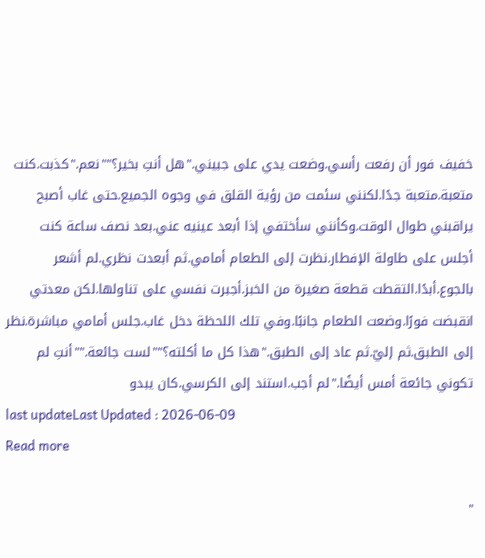خفيف فور أن رفعت رأسي.وضعت يدي على جبيني."هل أنتِ بخير؟""نعم."كذبت.كنت متعبة.متعبة جدًا.لكنني سئمت من رؤية القلق في وجوه الجميع.حتى غاب أصبح يراقبني طوال الوقت.وكأنني سأختفي إذا أبعد عينيه عني.بعد نصف ساعة كنت أجلس على طاولة الإفطار.نظرت إلى الطعام أمامي.ثم أبعدت نظري.لم أشعر بالجوع.أبدًا.التقطت قطعة صغيرة من الخبز.أجبرت نفسي على تناولها.لكن معدتي انقبضت فورًا.وضعت الطعام جانبًا.وفي تلك اللحظة دخل غاب.جلس أمامي مباشرة.نظر إلى الطبق.ثم إليّ.ثم عاد إلى الطبق."هذا كل ما أكلته؟""لست جائعة.""أنتِ لم تكوني جائعة أمس أيضًا."لم أجب.استند إلى الكرسي.كان يبدو
last updateLast Updated : 2026-06-09
Read more

"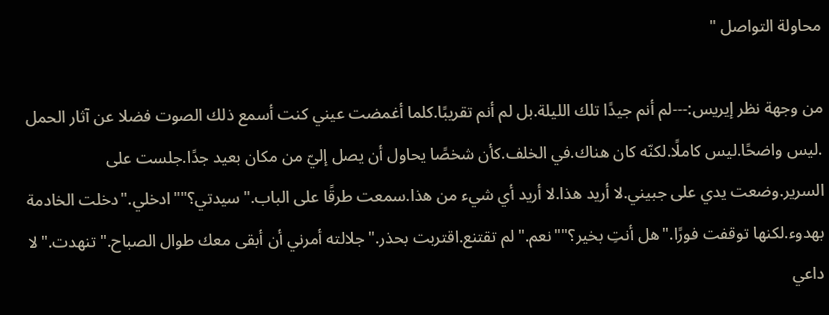محاولة التواصل "

من وجهة نظر إيريس:---لم أنم جيدًا تلك الليلة.بل لم أنم تقريبًا.كلما أغمضت عيني كنت أسمع ذلك الصوت فضلا عن آثار الحمل .ليس واضحًا.ليس كاملًا.لكنّه كان هناك.في الخلف.كأن شخصًا يحاول أن يصل إليّ من مكان بعيد جدًا.جلست على السرير.وضعت يدي على جبيني.لا أريد هذا.لا أريد أي شيء من هذا.سمعت طرقًا على الباب."سيدتي؟""ادخلي."دخلت الخادمة بهدوء.لكنها توقفت فورًا."هل أنتِ بخير؟""نعم."لم تقتنع.اقتربت بحذر."جلالته أمرني أن أبقى معك طوال الصباح."تنهدت."لا داعي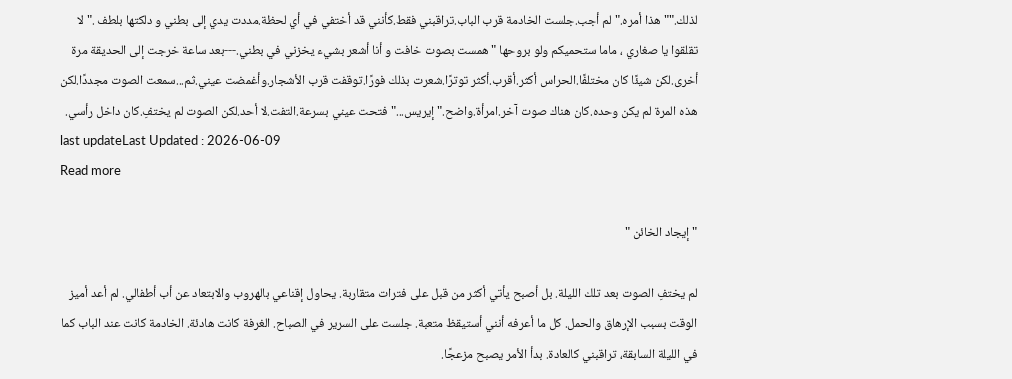لذلك.""هذا أمره."لم أجب.جلست الخادمة قرب الباب.تراقبني فقط.كأنني قد أختفي في أي لحظة.مددت يدي إلى بطني و دلكتها بلطف ." لا تقلقوا يا صغاري ، ماما ستحميكم ولو بروحها " همست بصوت خافت و أنا أشعر بشيء يخزني في بطني.---بعد ساعة خرجت إلى الحديقة مرة أخرى.لكن شيئًا كان مختلفًا.الحراس أكثر.أقرب.أكثر توترًا.شعرت بذلك فورًا.توقفت قرب الأشجار.وأغمضت عيني.ثم...سمعت الصوت مجددًا.لكن هذه المرة لم يكن وحده.كان هناك صوت آخر.امرأة.واضح."إيريس..."فتحت عيني بسرعة.التفت.لا أحد.لكن الصوت لم يختفِ.كان داخل رأسي.
last updateLast Updated : 2026-06-09
Read more

" إيجاد الخائن "

لم يختفِ الصوت بعد تلك الليلة. بل أصبح يأتي أكثر من قبل على فترات متقاربة. يحاول إقناعي بالهروب والابتعاد عن أب أطفالي. لم أعد أميز الوقت بسبب الإرهاق والحمل. كل ما أعرفه أنني أستيقظ متعبة. جلست على السرير في الصباح. الغرفة كانت هادئة. الخادمة كانت عند الباب كما في الليلة السابقة، تراقبني كالعادة. بدأ الأمر يصبح مزعجًا.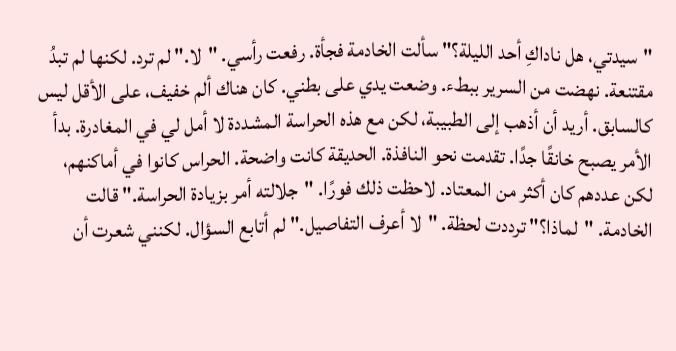"سيدتي، هل ناداكِ أحد الليلة؟" سألت الخادمة فجأة. رفعت رأسي. "لا." لم ترد. لكنها لم تبدُ مقتنعة. نهضت من السرير ببطء. وضعت يدي على بطني. كان هناك ألم خفيف، على الأقل ليس كالسابق. أريد أن أذهب إلى الطبيبة، لكن مع هذه الحراسة المشددة لا أمل لي في المغادرة. بدأ الأمر يصبح خانقًا جدًا. تقدمت نحو النافذة. الحديقة كانت واضحة. الحراس كانوا في أماكنهم، لكن عددهم كان أكثر من المعتاد. لاحظت ذلك فورًا. "جلالته أمر بزيادة الحراسة." قالت الخادمة. "لماذا؟" ترددت لحظة. "لا أعرف التفاصيل." لم أتابع السؤال. لكنني شعرت أن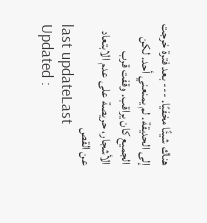هناك شيئًا مخفيًا. --- بعد فترة خرجت إلى الحديقة. لم يمنعني أحد. لكن الجميع كان يراقب. وقفت قرب الأشجار، حريصة على عدم الابتعاد عن القص
last updateLast Updated :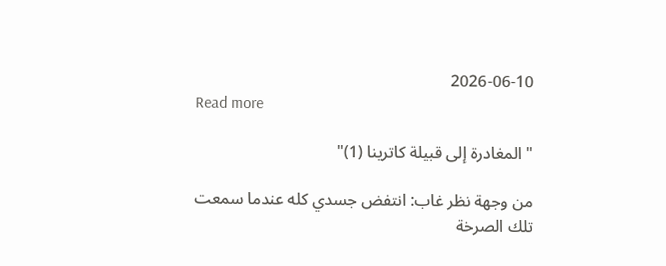2026-06-10
Read more

" المغادرة إلى قبيلة كاترينا (1)"

من وجهة نظر غاب: انتفض جسدي كله عندما سمعت تلك الصرخة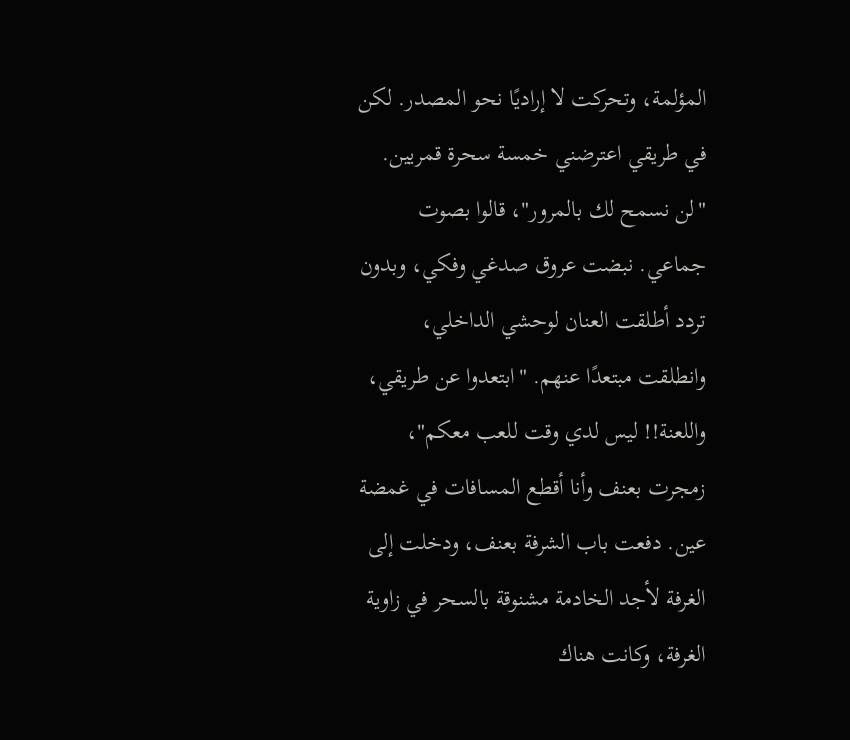المؤلمة، وتحركت لا إراديًا نحو المصدر. لكن في طريقي اعترضني خمسة سحرة قمريين. "لن نسمح لك بالمرور"، قالوا بصوت جماعي. نبضت عروق صدغي وفكي، وبدون تردد أطلقت العنان لوحشي الداخلي، وانطلقت مبتعدًا عنهم. "ابتعدوا عن طريقي، واللعنة!! ليس لدي وقت للعب معكم"، زمجرت بعنف وأنا أقطع المسافات في غمضة عين. دفعت باب الشرفة بعنف، ودخلت إلى الغرفة لأجد الخادمة مشنوقة بالسحر في زاوية الغرفة، وكانت هناك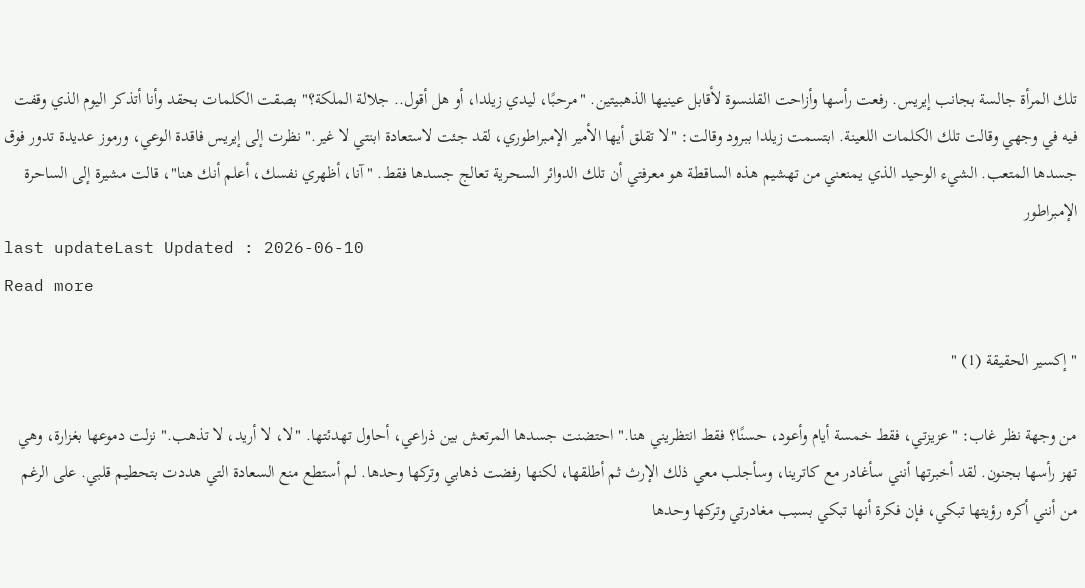تلك المرأة جالسة بجانب إيريس. رفعت رأسها وأزاحت القلنسوة لأقابل عينيها الذهبيتين. "مرحبًا، ليدي زيلدا، أو هل أقول.. جلالة الملكة؟" بصقت الكلمات بحقد وأنا أتذكر اليوم الذي وقفت فيه في وجهي وقالت تلك الكلمات اللعينة. ابتسمت زيلدا ببرود وقالت: "لا تقلق أيها الأمير الإمبراطوري، لقد جئت لاستعادة ابنتي لا غير." نظرت إلى إيريس فاقدة الوعي، ورموز عديدة تدور فوق جسدها المتعب. الشيء الوحيد الذي يمنعني من تهشيم هذه الساقطة هو معرفتي أن تلك الدوائر السحرية تعالج جسدها فقط. "آنا، أظهري نفسك، أعلم أنك هنا"، قالت مشيرة إلى الساحرة الإمبراطور
last updateLast Updated : 2026-06-10
Read more

" إكسير الحقيقة (1) "

من وجهة نظر غاب: "عزيزتي، فقط خمسة أيام وأعود، حسنًا؟ فقط انتظريني هنا." احتضنت جسدها المرتعش بين ذراعي، أحاول تهدئتها. "لا، لا أريد، لا تذهب." نزلت دموعها بغزارة، وهي تهز رأسها بجنون. لقد أخبرتها أنني سأغادر مع كاترينا، وسأجلب معي ذلك الإرث ثم أطلقها، لكنها رفضت ذهابي وتركها وحدها. لم أستطع منع السعادة التي هددت بتحطيم قلبي. على الرغم من أنني أكره رؤيتها تبكي، فإن فكرة أنها تبكي بسبب مغادرتي وتركها وحدها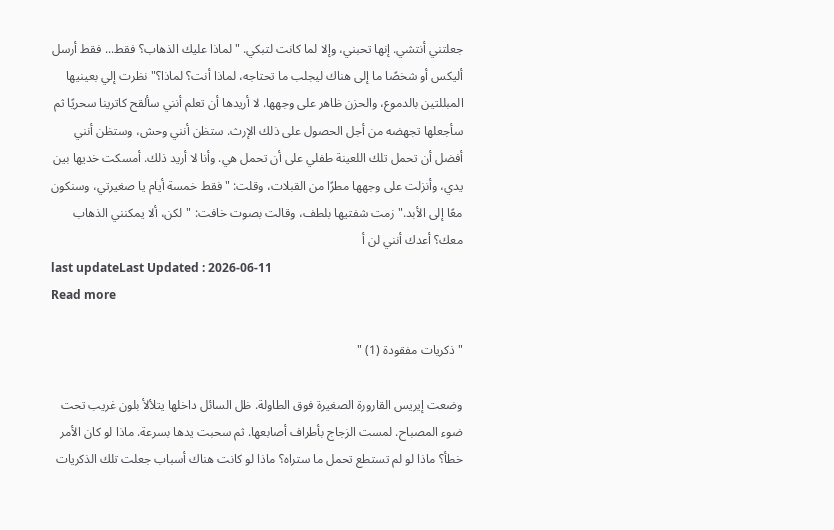جعلتني أنتشي. إنها تحبني، وإلا لما كانت لتبكي. "لماذا عليك الذهاب؟ فقط... فقط أرسل أليكس أو شخصًا ما إلى هناك ليجلب ما تحتاجه، لماذا أنت؟ لماذا؟" نظرت إلي بعينيها المبللتين بالدموع، والحزن ظاهر على وجهها. لا أريدها أن تعلم أنني سألقح كاترينا سحريًا ثم سأجعلها تجهضه من أجل الحصول على ذلك الإرث. ستظن أنني وحش، وستظن أنني أفضل أن تحمل تلك اللعينة طفلي على أن تحمل هي. وأنا لا أريد ذلك. أمسكت خديها بين يدي، وأنزلت على وجهها مطرًا من القبلات، وقلت: "فقط خمسة أيام يا صغيرتي، وسنكون معًا إلى الأبد." زمت شفتيها بلطف، وقالت بصوت خافت: "لكن، ألا يمكنني الذهاب معك؟ أعدك أنني لن أ
last updateLast Updated : 2026-06-11
Read more

" ذكريات مفقودة (1) "

وضعت إيريس القارورة الصغيرة فوق الطاولة. ظل السائل داخلها يتلألأ بلون غريب تحت ضوء المصباح. لمست الزجاج بأطراف أصابعها. ثم سحبت يدها بسرعة. ماذا لو كان الأمر خطأ؟ ماذا لو لم تستطع تحمل ما ستراه؟ ماذا لو كانت هناك أسباب جعلت تلك الذكريات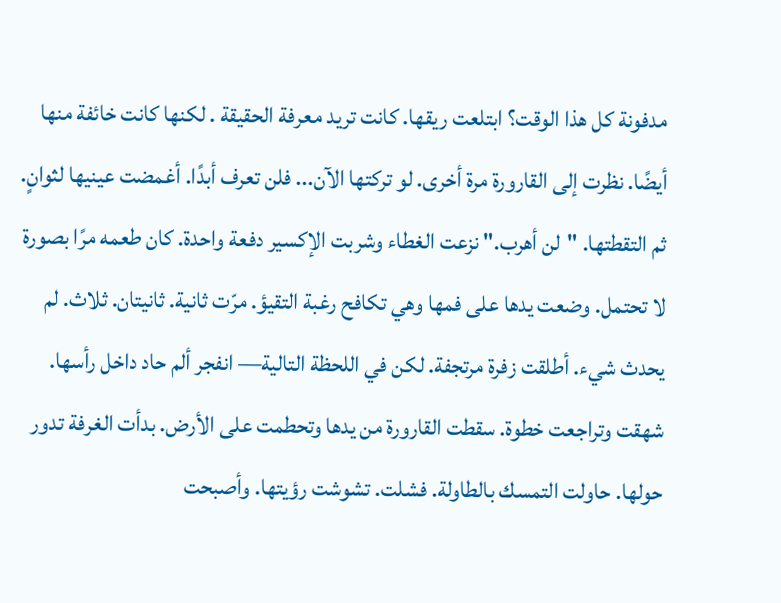مدفونة كل هذا الوقت؟ ابتلعت ريقها. كانت تريد معرفة الحقيقة . لكنها كانت خائفة منها أيضًا. نظرت إلى القارورة مرة أخرى. لو تركتها الآن... فلن تعرف أبدًا. أغمضت عينيها لثوانٍ. ثم التقطتها. "لن أهرب." نزعت الغطاء وشربت الإكسير دفعة واحدة. كان طعمه مرًا بصورة لا تحتمل. وضعت يدها على فمها وهي تكافح رغبة التقيؤ. مرّت ثانية. ثانيتان. ثلاث. لم يحدث شيء. أطلقت زفرة مرتجفة. لكن في اللحظة التالية— انفجر ألم حاد داخل رأسها. شهقت وتراجعت خطوة. سقطت القارورة من يدها وتحطمت على الأرض. بدأت الغرفة تدور حولها. حاولت التمسك بالطاولة. فشلت. تشوشت رؤيتها. وأصبحت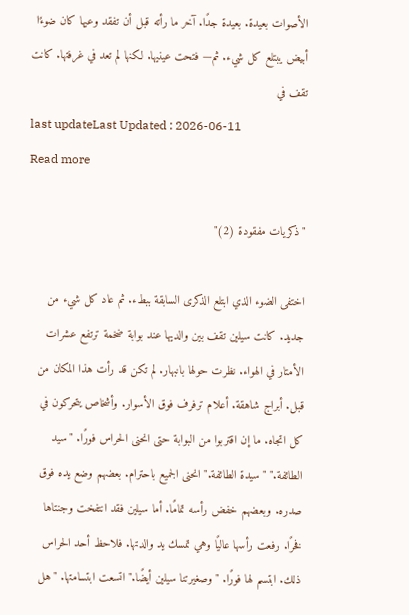الأصوات بعيدة. بعيدة جدًا. آخر ما رأته قبل أن تفقد وعيها كان ضوءًا أبيض يبتلع كل شيء. ثم— فتحت عينيها. لكنها لم تعد في غرفتها. كانت تقف في
last updateLast Updated : 2026-06-11
Read more

" ذكريات مفقودة (2)"

اختفى الضوء الذي ابتلع الذكرى السابقة ببطء. ثم عاد كل شيء من جديد. كانت سيلين تقف بين والديها عند بوابة ضخمة ترتفع عشرات الأمتار في الهواء. نظرت حولها بانبهار. لم تكن قد رأت هذا المكان من قبل. أبراج شاهقة. أعلام ترفرف فوق الأسوار. وأشخاص يتحركون في كل اتجاه. ما إن اقتربوا من البوابة حتى انحنى الحراس فورًا. "سيد الطائفة." "سيدة الطائفة." انحنى الجميع باحترام. بعضهم وضع يده فوق صدره. وبعضهم خفض رأسه تمامًا. أما سيلين فقد انتفخت وجنتاها فخرًا. رفعت رأسها عاليًا وهي تمسك يد والدتها. فلاحظ أحد الحراس ذلك. ابتسم لها فورًا. "وصغيرتنا سيلين أيضًا." اتسعت ابتسامتها. "هل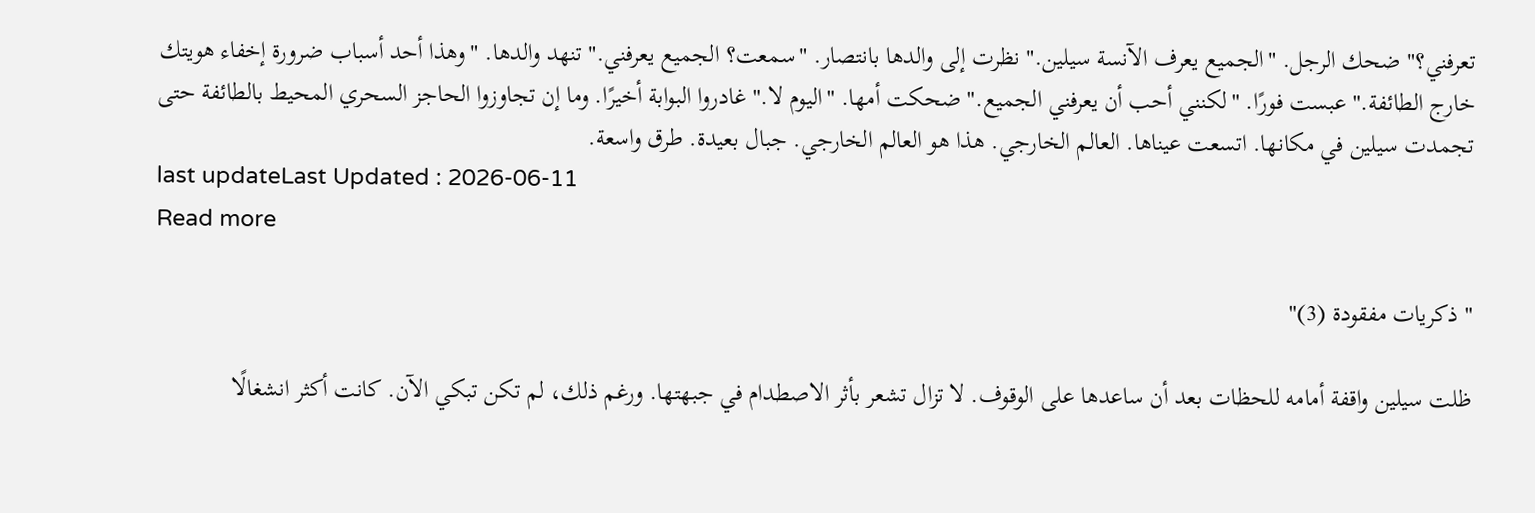تعرفني؟" ضحك الرجل. "الجميع يعرف الآنسة سيلين." نظرت إلى والدها بانتصار. "سمعت؟ الجميع يعرفني." تنهد والدها. "وهذا أحد أسباب ضرورة إخفاء هويتك خارج الطائفة." عبست فورًا. "لكنني أحب أن يعرفني الجميع." ضحكت أمها. "اليوم لا." غادروا البوابة أخيرًا. وما إن تجاوزوا الحاجز السحري المحيط بالطائفة حتى تجمدت سيلين في مكانها. اتسعت عيناها. العالم الخارجي. هذا هو العالم الخارجي. جبال بعيدة. طرق واسعة.
last updateLast Updated : 2026-06-11
Read more

" ذكريات مفقودة (3)"

ظلت سيلين واقفة أمامه للحظات بعد أن ساعدها على الوقوف. لا تزال تشعر بأثر الاصطدام في جبهتها. ورغم ذلك، لم تكن تبكي الآن. كانت أكثر انشغالًا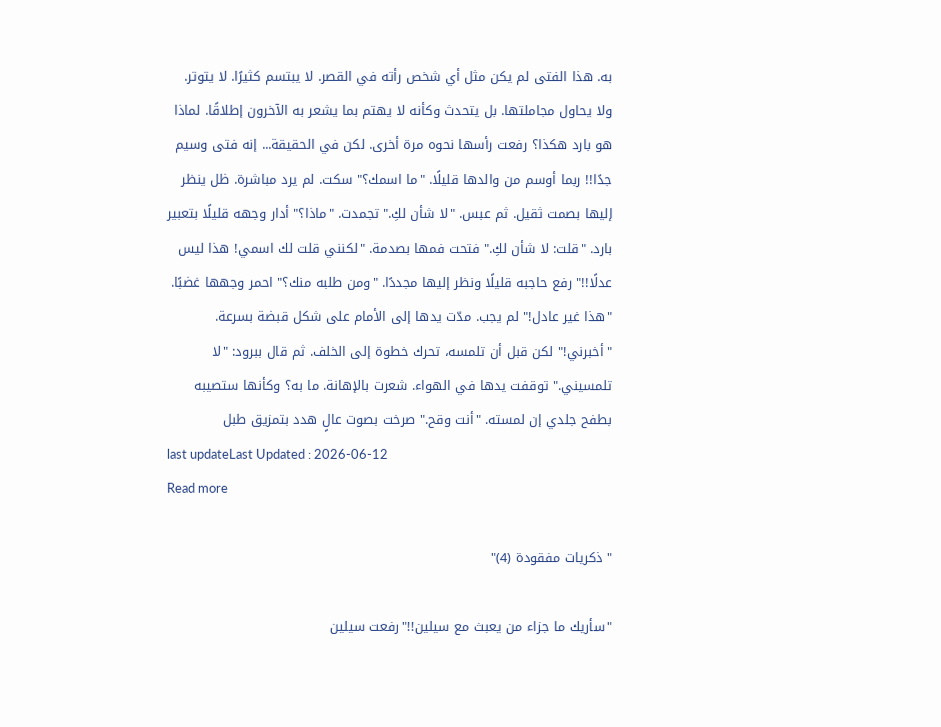به. هذا الفتى لم يكن مثل أي شخص رأته في القصر. لا يبتسم كثيرًا. لا يتوتر. ولا يحاول مجاملتها. بل يتحدث وكأنه لا يهتم بما يشعر به الآخرون إطلاقًا. لماذا هو بارد هكذا؟ رفعت رأسها نحوه مرة أخرى. لكن في الحقيقة... إنه فتى وسيم جدًا!! ربما أوسم من والدها قليلًا. "ما اسمك؟" سكت. لم يرد مباشرة. ظل ينظر إليها بصمت ثقيل. ثم عبس. "لا شأن لكِ." تجمدت. "ماذا؟" أدار وجهه قليلًا بتعبير بارد. "قلت: لا شأن لكِ." فتحت فمها بصدمة. "لكنني قلت لك اسمي! هذا ليس عدلًا!!" رفع حاجبه قليلًا ونظر إليها مجددًا. "ومن طلبه منك؟" احمر وجهها غضبًا. "هذا غير عادل!" لم يجب. مدّت يدها إلى الأمام على شكل قبضة بسرعة. "أخبرني!" لكن قبل أن تلمسه، تحرك خطوة إلى الخلف. ثم قال ببرود: "لا تلمسيني." توقفت يدها في الهواء. شعرت بالإهانة. ما به؟ وكأنها ستصيبه بطفح جلدي إن لمسته. "أنت وقح." صرخت بصوت عالٍ هدد بتمزيق طبل
last updateLast Updated : 2026-06-12
Read more

" ذكريات مفقودة (4)"

"سأريك ما جزاء من يعبث مع سيلين!!"رفعت سيلين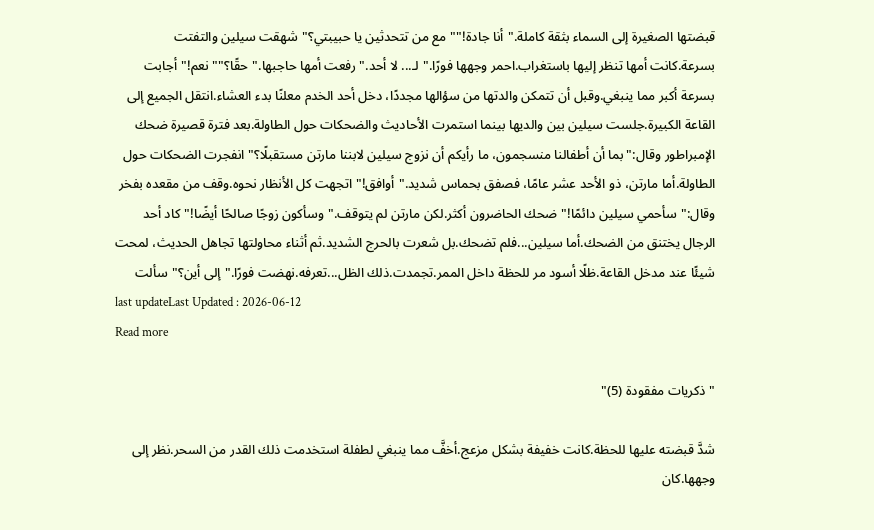قبضتها الصغيرة إلى السماء بثقة كاملة."أنا جادة!""مع من تتحدثين يا حبيبتي؟"شهقت سيلين والتفتت بسرعة.كانت أمها تنظر إليها باستغراب.احمر وجهها فورًا."لـ... لا أحد."رفعت أمها حاجبها."حقًا؟""نعم!"أجابت بسرعة أكبر مما ينبغي.وقبل أن تتمكن والدتها من سؤالها مجددًا، دخل أحد الخدم معلنًا بدء العشاء.انتقل الجميع إلى القاعة الكبيرة.جلست سيلين بين والديها بينما استمرت الأحاديث والضحكات حول الطاولة.بعد فترة قصيرة ضحك الإمبراطور وقال:"بما أن أطفالنا منسجمون، ما رأيكم أن نزوج سيلين لابننا مارتن مستقبلًا؟"انفجرت الضحكات حول الطاولة.أما مارتن، ذو الأحد عشر عامًا، فصفق بحماس شديد."أوافق!"اتجهت كل الأنظار نحوه.وقف من مقعده بفخر وقال:"سأحمي سيلين دائمًا!"ضحك الحاضرون أكثر.لكن مارتن لم يتوقف."وسأكون زوجًا صالحًا أيضًا!"كاد أحد الرجال يختنق من الضحك.أما سيلين...فلم تضحك.بل شعرت بالحرج الشديد.ثم أثناء محاولتها تجاهل الحديث، لمحت شيئًا عند مدخل القاعة.ظلًا أسود مر للحظة داخل الممر.تجمدت.ذلك الظل...تعرفه.نهضت فورًا."إلى أين؟"سألت
last updateLast Updated : 2026-06-12
Read more

" ذكريات مفقودة (5)"

شدَّ قبضته عليها للحظة.كانت خفيفة بشكل مزعج.أخفَّ مما ينبغي لطفلة استخدمت ذلك القدر من السحر.نظر إلى وجهها.كان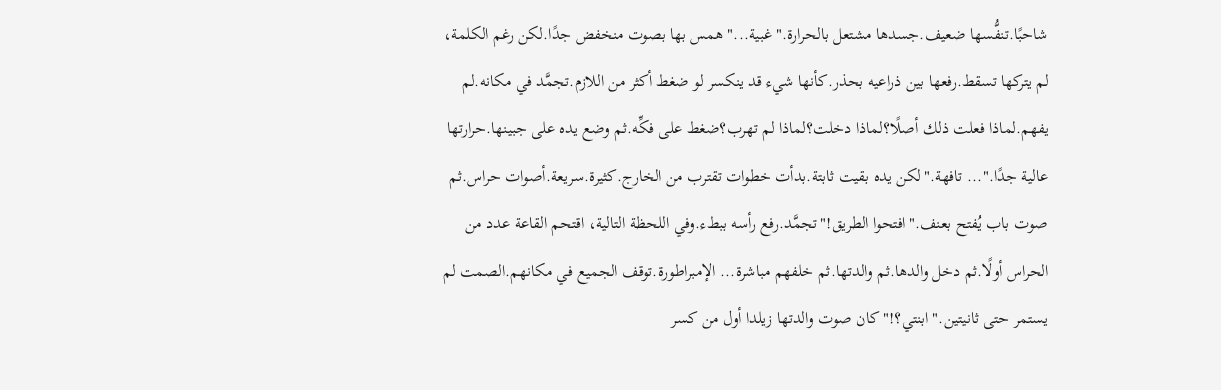شاحبًا.تنفُّسها ضعيف.جسدها مشتعل بالحرارة."غبية..."همس بها بصوت منخفض جدًا.لكن رغم الكلمة، لم يتركها تسقط.رفعها بين ذراعيه بحذر.كأنها شيء قد ينكسر لو ضغط أكثر من اللازم.تجمَّد في مكانه.لم يفهم.لماذا فعلت ذلك أصلًا؟لماذا دخلت؟لماذا لم تهرب؟ضغط على فكِّه.ثم وضع يده على جبينها.حرارتها عالية جدًا."... تافهة."لكن يده بقيت ثابتة.بدأت خطوات تقترب من الخارج.كثيرة.سريعة.أصوات حراس.ثم صوت باب يُفتح بعنف."افتحوا الطريق!"تجمَّد.رفع رأسه ببطء.وفي اللحظة التالية، اقتحم القاعة عدد من الحراس أولًا.ثم دخل والدها.ثم والدتها.ثم خلفهم مباشرة... الإمبراطورة.توقف الجميع في مكانهم.الصمت لم يستمر حتى ثانيتين."ابنتي؟!"كان صوت والدتها زيلدا أول من كسر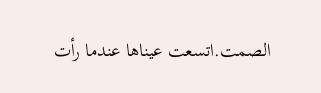الصمت.اتسعت عيناها عندما رأت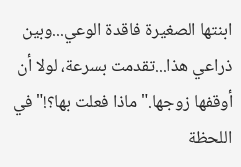ابنتها الصغيرة فاقدة الوعي...وبين ذراعي هذا...تقدمت بسرعة، لولا أن أوقفها زوجها."ماذا فعلت بها؟!"في اللحظة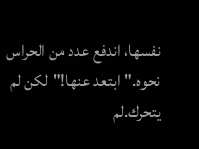نفسها، اندفع عدد من الحراس نحوه."ابتعد عنها!"لكن لم يتحرك.لم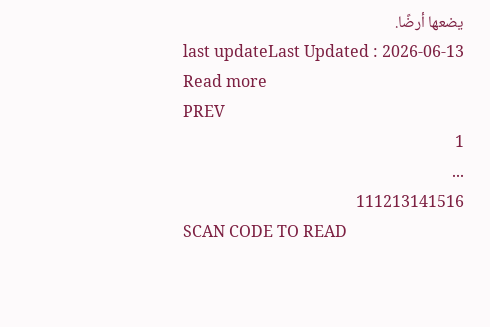يضعها أرضًا.
last updateLast Updated : 2026-06-13
Read more
PREV
1
...
111213141516
SCAN CODE TO READ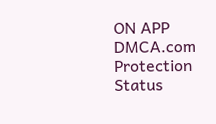ON APP
DMCA.com Protection Status